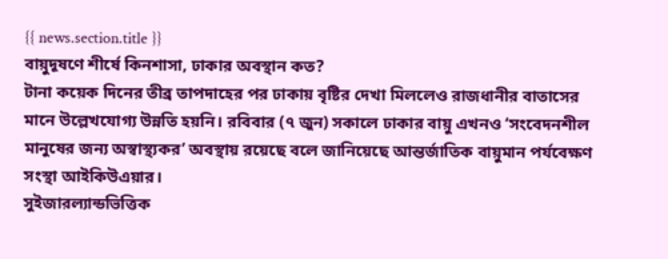{{ news.section.title }}
বায়ুদূষণে শীর্ষে কিনশাসা, ঢাকার অবস্থান কত?
টানা কয়েক দিনের তীব্র তাপদাহের পর ঢাকায় বৃষ্টির দেখা মিললেও রাজধানীর বাতাসের মানে উল্লেখযোগ্য উন্নতি হয়নি। রবিবার (৭ জুন) সকালে ঢাকার বায়ু এখনও ‘সংবেদনশীল মানুষের জন্য অস্বাস্থ্যকর’ অবস্থায় রয়েছে বলে জানিয়েছে আন্তর্জাতিক বায়ুমান পর্যবেক্ষণ সংস্থা আইকিউএয়ার।
সুইজারল্যান্ডভিত্তিক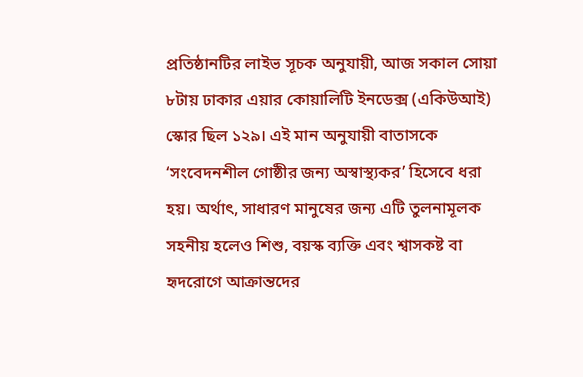প্রতিষ্ঠানটির লাইভ সূচক অনুযায়ী, আজ সকাল সোয়া ৮টায় ঢাকার এয়ার কোয়ালিটি ইনডেক্স (একিউআই) স্কোর ছিল ১২৯। এই মান অনুযায়ী বাতাসকে ‘সংবেদনশীল গোষ্ঠীর জন্য অস্বাস্থ্যকর’ হিসেবে ধরা হয়। অর্থাৎ, সাধারণ মানুষের জন্য এটি তুলনামূলক সহনীয় হলেও শিশু, বয়স্ক ব্যক্তি এবং শ্বাসকষ্ট বা হৃদরোগে আক্রান্তদের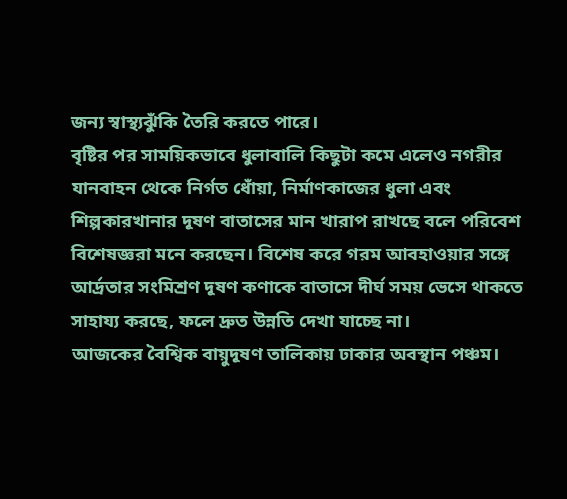জন্য স্বাস্থ্যঝুঁকি তৈরি করতে পারে।
বৃষ্টির পর সাময়িকভাবে ধুলাবালি কিছুটা কমে এলেও নগরীর যানবাহন থেকে নির্গত ধোঁয়া, নির্মাণকাজের ধুলা এবং শিল্পকারখানার দূষণ বাতাসের মান খারাপ রাখছে বলে পরিবেশ বিশেষজ্ঞরা মনে করছেন। বিশেষ করে গরম আবহাওয়ার সঙ্গে আর্দ্রতার সংমিশ্রণ দূষণ কণাকে বাতাসে দীর্ঘ সময় ভেসে থাকতে সাহায্য করছে, ফলে দ্রুত উন্নতি দেখা যাচ্ছে না।
আজকের বৈশ্বিক বায়ুদূষণ তালিকায় ঢাকার অবস্থান পঞ্চম।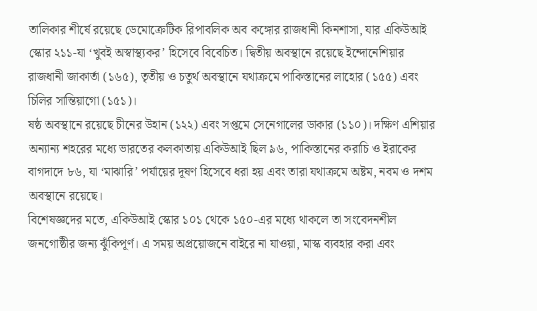তালিকার শীর্ষে রয়েছে ডেমোক্রেটিক রিপাবলিক অব কঙ্গোর রাজধানী কিনশাসা, যার একিউআই স্কোর ২১১-যা ‘খুবই অস্বাস্থ্যকর’ হিসেবে বিবেচিত। দ্বিতীয় অবস্থানে রয়েছে ইন্দোনেশিয়ার রাজধানী জাকার্তা (১৬৫), তৃতীয় ও চতুর্থ অবস্থানে যথাক্রমে পাকিস্তানের লাহোর (১৫৫) এবং চিলির সান্তিয়াগো (১৫১)।
ষষ্ঠ অবস্থানে রয়েছে চীনের উহান (১২২) এবং সপ্তমে সেনেগালের ডাকার (১১০)। দক্ষিণ এশিয়ার অন্যান্য শহরের মধ্যে ভারতের কলকাতায় একিউআই ছিল ৯৬, পাকিস্তানের করাচি ও ইরাকের বাগদাদে ৮৬, যা ‘মাঝারি’ পর্যায়ের দূষণ হিসেবে ধরা হয় এবং তারা যথাক্রমে অষ্টম, নবম ও দশম অবস্থানে রয়েছে।
বিশেষজ্ঞদের মতে, একিউআই স্কোর ১০১ থেকে ১৫০-এর মধ্যে থাকলে তা সংবেদনশীল জনগোষ্ঠীর জন্য ঝুঁকিপূর্ণ। এ সময় অপ্রয়োজনে বাইরে না যাওয়া, মাস্ক ব্যবহার করা এবং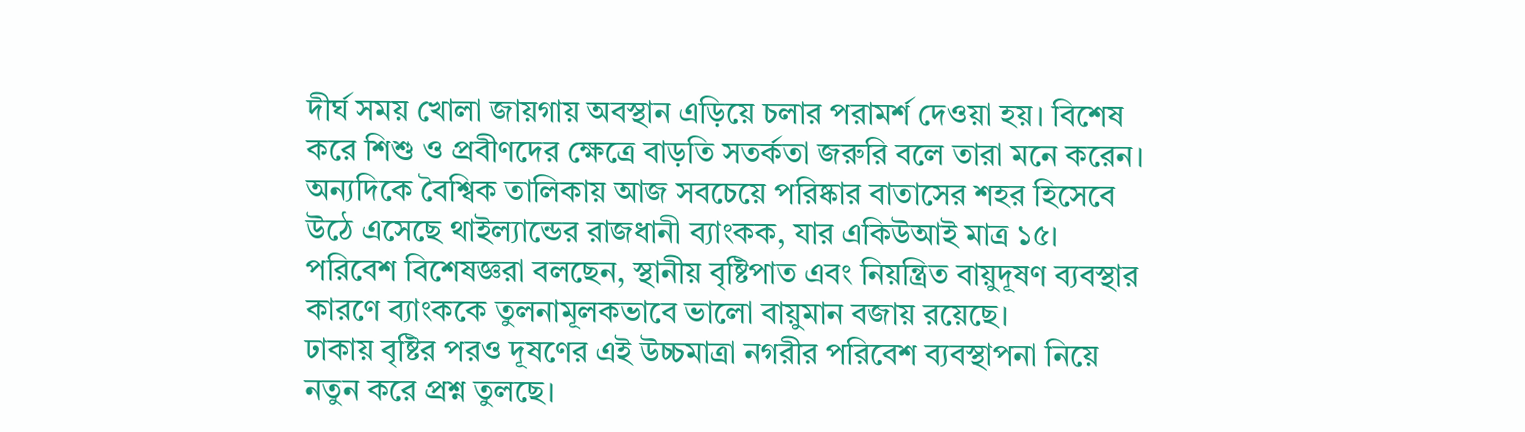দীর্ঘ সময় খোলা জায়গায় অবস্থান এড়িয়ে চলার পরামর্শ দেওয়া হয়। বিশেষ করে শিশু ও প্রবীণদের ক্ষেত্রে বাড়তি সতর্কতা জরুরি বলে তারা মনে করেন।
অন্যদিকে বৈশ্বিক তালিকায় আজ সবচেয়ে পরিষ্কার বাতাসের শহর হিসেবে উঠে এসেছে থাইল্যান্ডের রাজধানী ব্যাংকক, যার একিউআই মাত্র ১৫। পরিবেশ বিশেষজ্ঞরা বলছেন, স্থানীয় বৃষ্টিপাত এবং নিয়ন্ত্রিত বায়ুদূষণ ব্যবস্থার কারণে ব্যাংককে তুলনামূলকভাবে ভালো বায়ুমান বজায় রয়েছে।
ঢাকায় বৃষ্টির পরও দূষণের এই উচ্চমাত্রা নগরীর পরিবেশ ব্যবস্থাপনা নিয়ে নতুন করে প্রশ্ন তুলছে।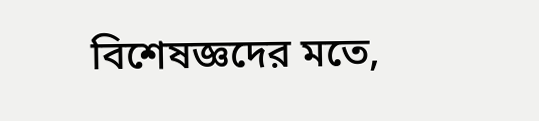বিশেষজ্ঞদের মতে,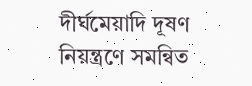দীর্ঘমেয়াদি দূষণ নিয়ন্ত্রণে সমন্বিত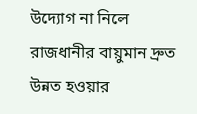উদ্যোগ না নিলে রাজধানীর বায়ুমান দ্রুত উন্নত হওয়ার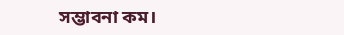সম্ভাবনা কম।